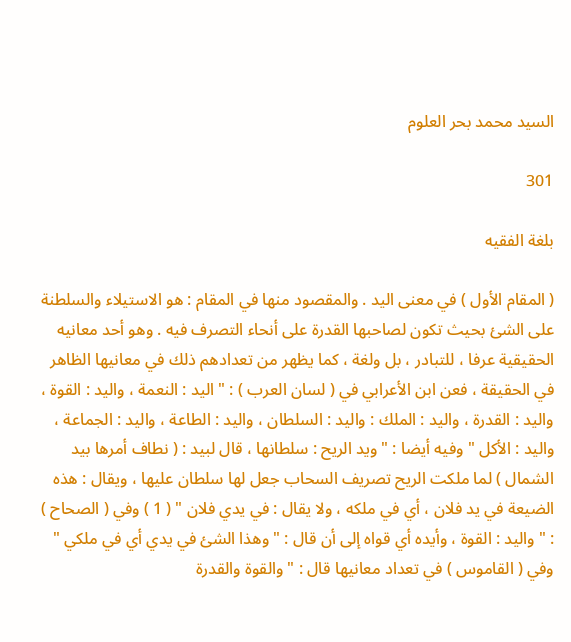السيد محمد بحر العلوم

301

بلغة الفقيه

( المقام الأول ) في معنى اليد . والمقصود منها في المقام : هو الاستيلاء والسلطنة على الشئ بحيث تكون لصاحبها القدرة على أنحاء التصرف فيه . وهو أحد معانيه الحقيقية عرفا ، للتبادر ، بل ولغة ، كما يظهر من تعدادهم ذلك في معانيها الظاهر في الحقيقة ، فعن ابن الأعرابي في ( لسان العرب ) : " اليد : النعمة ، واليد : القوة ، واليد : القدرة ، واليد : الملك : واليد : السلطان ، واليد : الطاعة ، واليد : الجماعة ، واليد : الأكل " وفيه أيضا : " ويد الريح : سلطانها ، قال لبيد : ( نطاف أمرها بيد الشمال ) لما ملكت الريح تصريف السحاب جعل لها سلطان عليها ، ويقال : هذه الضيعة في يد فلان ، أي في ملكه ، ولا يقال : في يدي فلان " ( 1 ) وفي ( الصحاح ) : " واليد : القوة ، وأيده أي قواه إلى أن قال : " وهذا الشئ في يدي أي في ملكي " وفي ( القاموس ) في تعداد معانيها قال : " والقوة والقدرة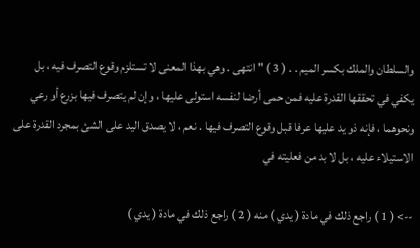والسلطان والملك بكسر الميم . . ( 3 ) " انتهى . وهي بهذا المعنى لا تستلزم وقوع التصرف فيه ، بل يكفي في تحققها القدرة عليه فمن حمى أرضا لنفسه استولى عليها ، وإن لم يتصرف فيها بزرع أو رعي ونحوهما ، فإنه ذو يد عليها عرفا قبل وقوع التصرف فيها . نعم ، لا يصدق اليد على الشئ بمجرد القدرة على الاستيلاء عليه ، بل لا بد من فعليته في

--> ( 1 ) راجع ذلك في مادة ( يدي ) منه ( 2 ) راجع ذلك في مادة ( يدي )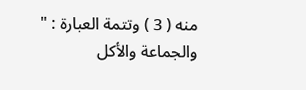منه ( 3 ) وتتمة العبارة : " والجماعة والأكل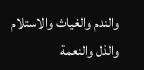والندم والغياث والاستلام والذل والنعمة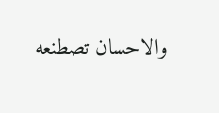والاحسان تصطنعه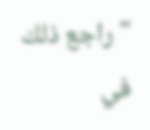" راجع ذلك في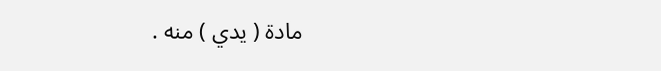مادة ( يدي ) منه .